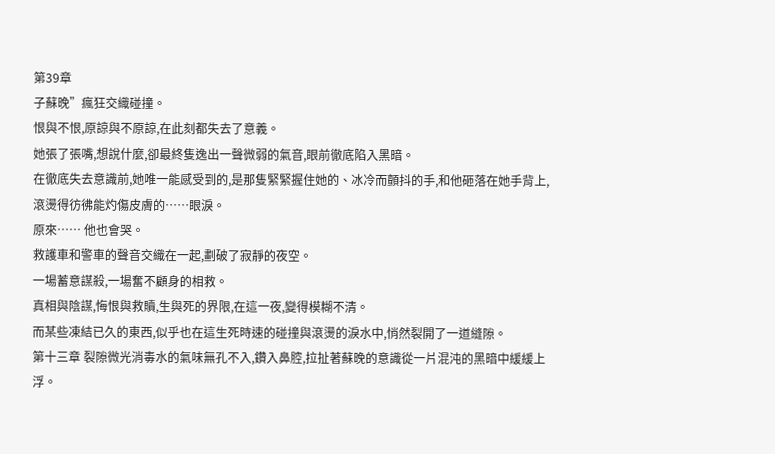第39章
子蘇晚”瘋狂交織碰撞。
恨與不恨,原諒與不原諒,在此刻都失去了意義。
她張了張嘴,想說什麼,卻最終隻逸出一聲微弱的氣音,眼前徹底陷入黑暗。
在徹底失去意識前,她唯一能感受到的,是那隻緊緊握住她的、冰冷而顫抖的手,和他砸落在她手背上,滾燙得彷彿能灼傷皮膚的……眼淚。
原來…… 他也會哭。
救護車和警車的聲音交織在一起,劃破了寂靜的夜空。
一場蓄意謀殺,一場奮不顧身的相救。
真相與陰謀,悔恨與救贖,生與死的界限,在這一夜,變得模糊不清。
而某些凍結已久的東西,似乎也在這生死時速的碰撞與滾燙的淚水中,悄然裂開了一道縫隙。
第十三章 裂隙微光消毒水的氣味無孔不入,鑽入鼻腔,拉扯著蘇晚的意識從一片混沌的黑暗中緩緩上浮。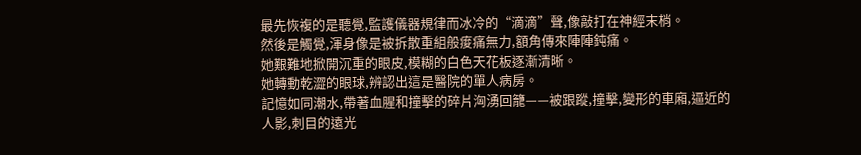最先恢複的是聽覺,監護儀器規律而冰冷的“滴滴”聲,像敲打在神經末梢。
然後是觸覺,渾身像是被拆散重組般痠痛無力,額角傳來陣陣鈍痛。
她艱難地掀開沉重的眼皮,模糊的白色天花板逐漸清晰。
她轉動乾澀的眼球,辨認出這是醫院的單人病房。
記憶如同潮水,帶著血腥和撞擊的碎片洶湧回籠——被跟蹤,撞擊,變形的車廂,逼近的人影,刺目的遠光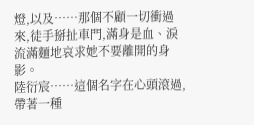燈,以及……那個不顧一切衝過來,徒手掰扯車門,滿身是血、淚流滿麵地哀求她不要離開的身影。
陸衍宸……這個名字在心頭滾過,帶著一種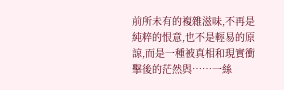前所未有的複雜滋味,不再是純粹的恨意,也不是輕易的原諒,而是一種被真相和現實衝擊後的茫然與……一絲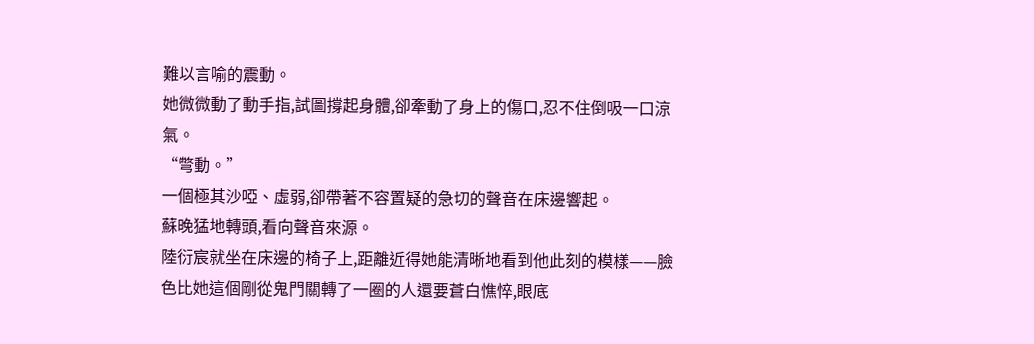難以言喻的震動。
她微微動了動手指,試圖撐起身體,卻牽動了身上的傷口,忍不住倒吸一口涼氣。
“彆動。”
一個極其沙啞、虛弱,卻帶著不容置疑的急切的聲音在床邊響起。
蘇晚猛地轉頭,看向聲音來源。
陸衍宸就坐在床邊的椅子上,距離近得她能清晰地看到他此刻的模樣——臉色比她這個剛從鬼門關轉了一圈的人還要蒼白憔悴,眼底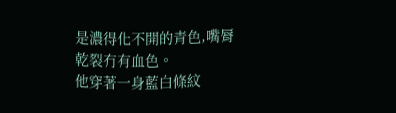是濃得化不開的青色,嘴脣乾裂冇有血色。
他穿著一身藍白條紋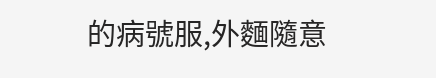的病號服,外麵隨意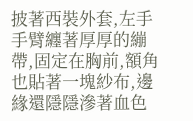披著西裝外套,左手手臂纏著厚厚的繃帶,固定在胸前,額角也貼著一塊紗布,邊緣還隱隱滲著血色